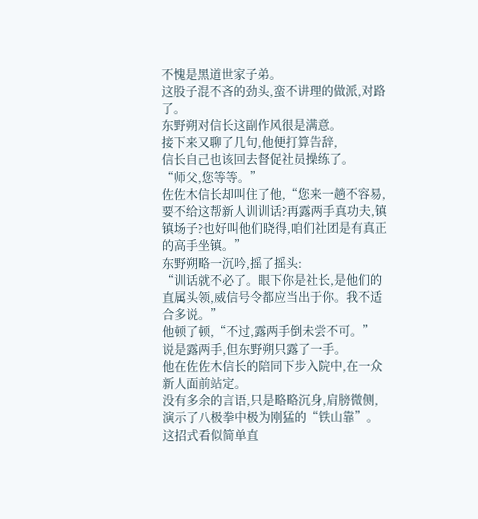不愧是黑道世家子弟。
这股子混不吝的劲头,蛮不讲理的做派,对路了。
东野朔对信长这副作风很是满意。
接下来又聊了几句,他便打算告辞,
信长自己也该回去督促社员操练了。
“师父,您等等。”
佐佐木信长却叫住了他,“您来一趟不容易,要不给这帮新人训训话?再露两手真功夫,镇镇场子?也好叫他们晓得,咱们社团是有真正的高手坐镇。”
东野朔略一沉吟,摇了摇头:
“训话就不必了。眼下你是社长,是他们的直属头领,威信号令都应当出于你。我不适合多说。”
他顿了顿,“不过,露两手倒未尝不可。”
说是露两手,但东野朔只露了一手。
他在佐佐木信长的陪同下步入院中,在一众新人面前站定。
没有多余的言语,只是略略沉身,肩膀微侧,演示了八极拳中极为刚猛的“铁山靠”。
这招式看似简单直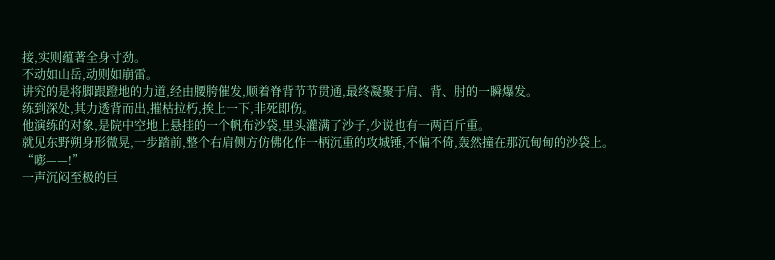接,实则蕴著全身寸劲。
不动如山岳,动则如崩雷。
讲究的是将脚跟蹬地的力道,经由腰胯催发,顺着脊背节节贯通,最终凝聚于肩、背、肘的一瞬爆发。
练到深处,其力透背而出,摧枯拉朽,挨上一下,非死即伤。
他演练的对象,是院中空地上悬挂的一个帆布沙袋,里头灌满了沙子,少说也有一两百斤重。
就见东野朔身形微晃,一步踏前,整个右肩侧方仿佛化作一柄沉重的攻城锤,不偏不倚,轰然撞在那沉甸甸的沙袋上。
“嘭——!”
一声沉闷至极的巨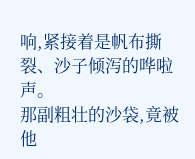响,紧接着是帆布撕裂、沙子倾泻的哗啦声。
那副粗壮的沙袋,竟被他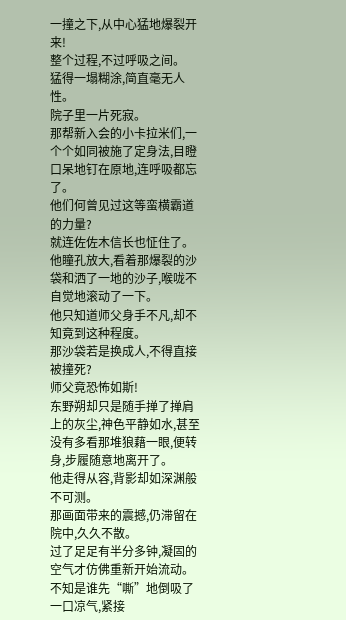一撞之下,从中心猛地爆裂开来!
整个过程,不过呼吸之间。
猛得一塌糊涂,简直毫无人性。
院子里一片死寂。
那帮新入会的小卡拉米们,一个个如同被施了定身法,目瞪口呆地钉在原地,连呼吸都忘了。
他们何曾见过这等蛮横霸道的力量?
就连佐佐木信长也怔住了。
他瞳孔放大,看着那爆裂的沙袋和洒了一地的沙子,喉咙不自觉地滚动了一下。
他只知道师父身手不凡,却不知竟到这种程度。
那沙袋若是换成人,不得直接被撞死?
师父竟恐怖如斯!
东野朔却只是随手掸了掸肩上的灰尘,神色平静如水,甚至没有多看那堆狼藉一眼,便转身,步履随意地离开了。
他走得从容,背影却如深渊般不可测。
那画面带来的震撼,仍滞留在院中,久久不散。
过了足足有半分多钟,凝固的空气才仿佛重新开始流动。
不知是谁先“嘶”地倒吸了一口凉气,紧接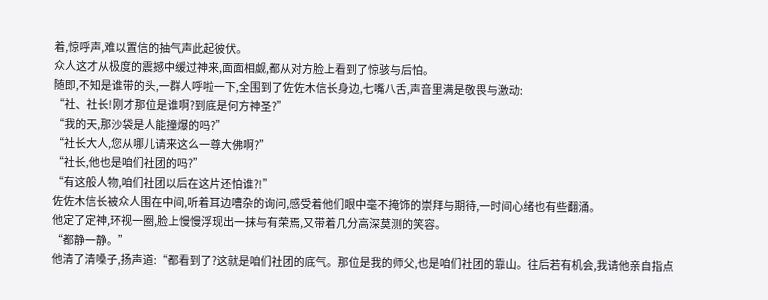着,惊呼声,难以置信的抽气声此起彼伏。
众人这才从极度的震撼中缓过神来,面面相觑,都从对方脸上看到了惊骇与后怕。
随即,不知是谁带的头,一群人呼啦一下,全围到了佐佐木信长身边,七嘴八舌,声音里满是敬畏与激动:
“社、社长!刚才那位是谁啊?到底是何方神圣?”
“我的天,那沙袋是人能撞爆的吗?”
“社长大人,您从哪儿请来这么一尊大佛啊?”
“社长,他也是咱们社团的吗?”
“有这般人物,咱们社团以后在这片还怕谁?!”
佐佐木信长被众人围在中间,听着耳边嘈杂的询问,感受着他们眼中毫不掩饰的崇拜与期待,一时间心绪也有些翻涌。
他定了定神,环视一圈,脸上慢慢浮现出一抹与有荣焉,又带着几分高深莫测的笑容。
“都静一静。”
他清了清嗓子,扬声道:“都看到了?这就是咱们社团的底气。那位是我的师父,也是咱们社团的靠山。往后若有机会,我请他亲自指点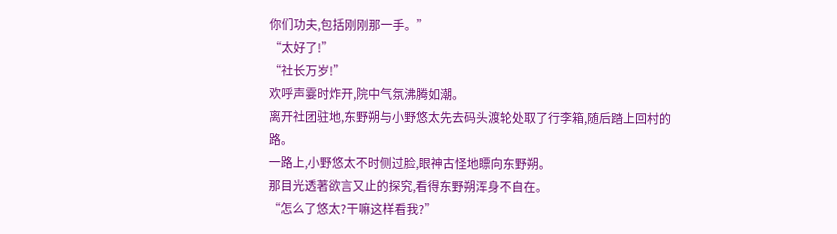你们功夫,包括刚刚那一手。”
“太好了!”
“社长万岁!”
欢呼声霎时炸开,院中气氛沸腾如潮。
离开社团驻地,东野朔与小野悠太先去码头渡轮处取了行李箱,随后踏上回村的路。
一路上,小野悠太不时侧过脸,眼神古怪地瞟向东野朔。
那目光透著欲言又止的探究,看得东野朔浑身不自在。
“怎么了悠太?干嘛这样看我?”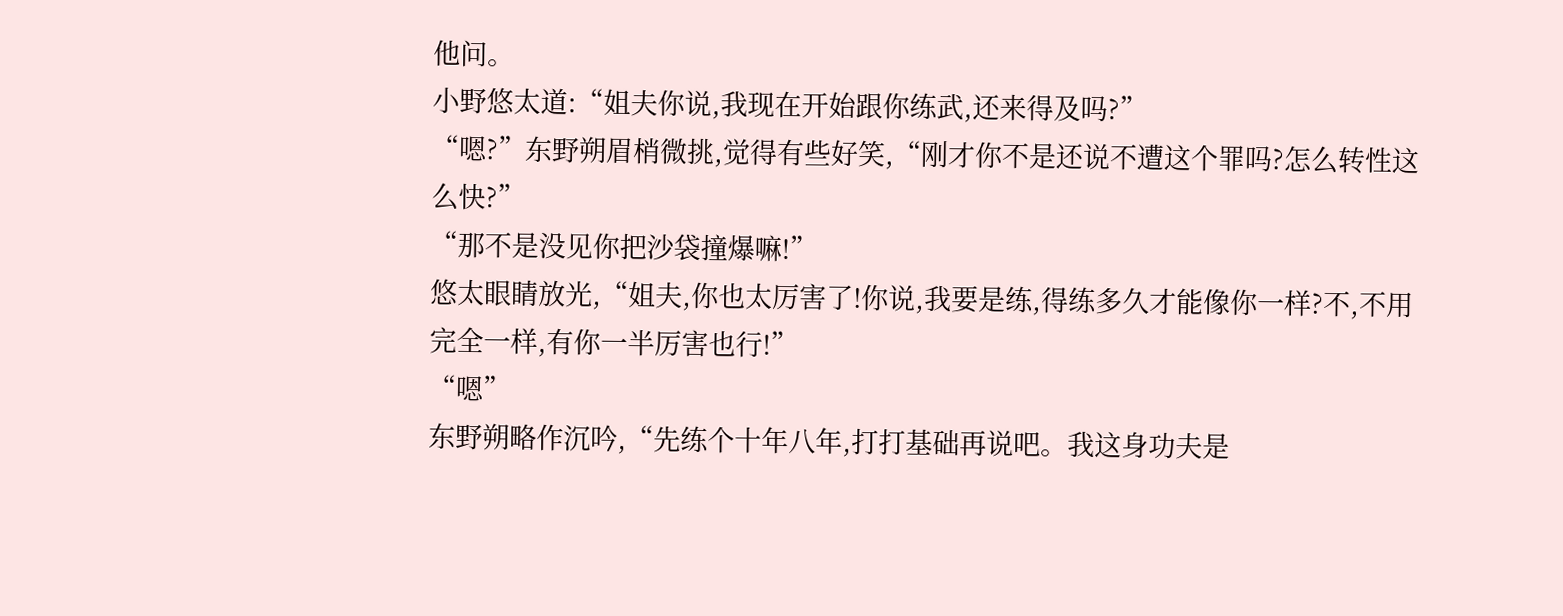他问。
小野悠太道:“姐夫你说,我现在开始跟你练武,还来得及吗?”
“嗯?”东野朔眉梢微挑,觉得有些好笑,“刚才你不是还说不遭这个罪吗?怎么转性这么快?”
“那不是没见你把沙袋撞爆嘛!”
悠太眼睛放光,“姐夫,你也太厉害了!你说,我要是练,得练多久才能像你一样?不,不用完全一样,有你一半厉害也行!”
“嗯”
东野朔略作沉吟,“先练个十年八年,打打基础再说吧。我这身功夫是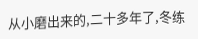从小磨出来的,二十多年了,冬练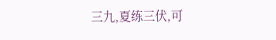三九,夏练三伏,可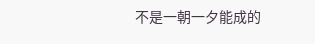不是一朝一夕能成的